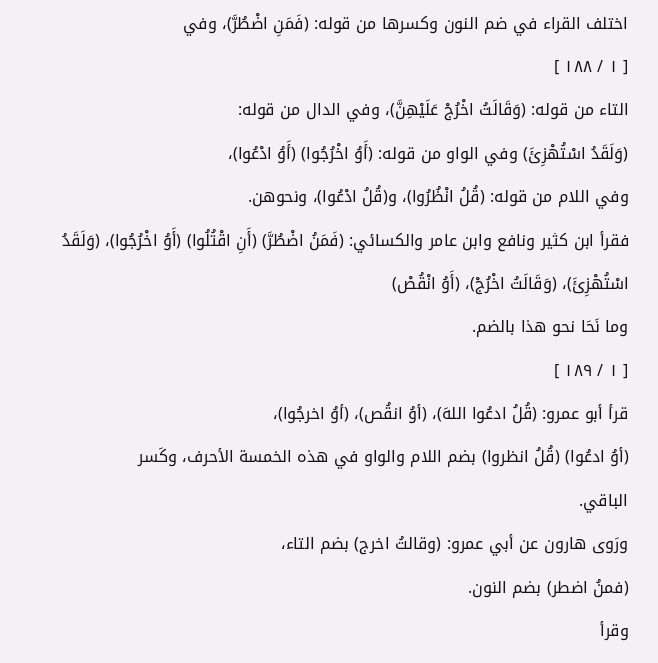اختلف القراء في ضم النون وكسرها من قوله: (فَمَنِ اضْطُرَّ)، وفي
[ ١ / ١٨٨ ]
التاء من قوله: (وَقَالَتُ اخْرُجْ عَلَيْهِنَّ)، وفي الدال من قوله:
(وَلَقَدُ اسْتُهْزِئَ) وفي الواو من قوله: (أَوُ اخْرُجُوا) (أَوُ ادْعُوا)،
وفي اللام من قوله: (قُلُ انْظُرُوا)، و(قُلُ ادْعُوا)، ونحوهن.
فقرأ ابن كثير ونافع وابن عامر والكسائي: (فَمَنُ اضْطُرَّ) (أَنِ اقْتُلُوا) (أَوُ اخْرُجُوا)، (وَلَقَدُ اسْتُهْزِئَ)، (وَقَالَتُ اخْرُجْ)، (أَوُ انْقُصْ)
وما نَحَا نحو هذا بالضم.
[ ١ / ١٨٩ ]
قرأ أبو عمرو: (قُلُ ادعُوا اللهَ)، (أوُ انقُص)، (أوُ اخرجُوا)،
(أوُ ادعُوا) (قُلُ انظروا) بضم اللام والواو في هذه الخمسة الأحرف، وكَسر
الباقي.
ورَوى هارون عن أبي عمرو: (وقالتُ اخرج) بضم التاء،
(فمنُ اضطر) بضم النون.
وقرأ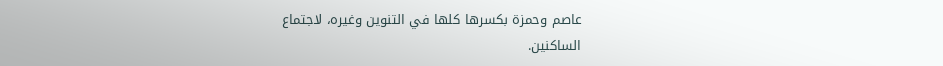عاصم وحمزة بكسرها كلها في التنوين وغيره، لاجتماع
الساكنين.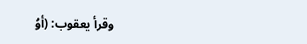وقرأ يعقوب: (أوُ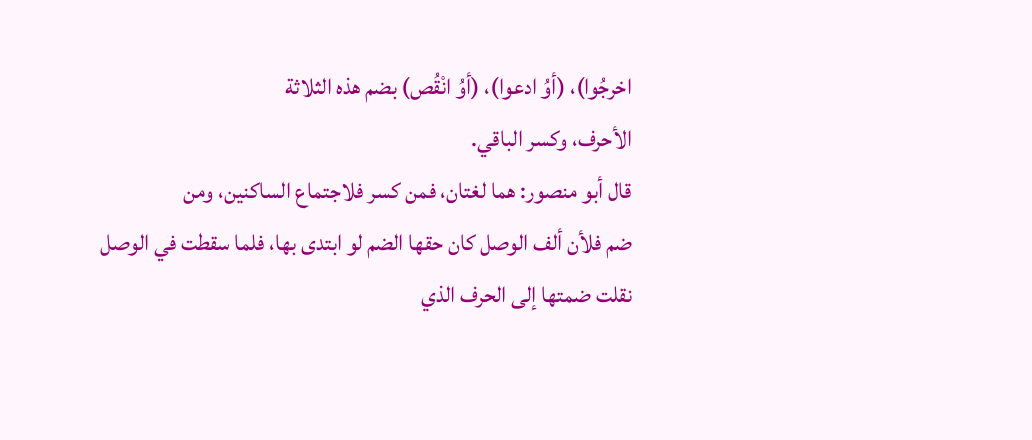اخرجُوا)، (أوُ ادعوا)، (أوُ انْقُص) بضم هذه الثلاثة
الأحرف، وكسر الباقي.
قال أبو منصور: هما لغتان، فمن كسر فلاجتماع الساكنين، ومن
ضم فلأن ألف الوصل كان حقها الضم لو ابتدى بها، فلما سقطت في الوصل نقلت ضمتها إلى الحرف الذي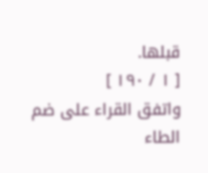قبلها.
[ ١ / ١٩٠ ]
واتفق القراء على ضم الطاء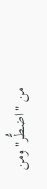من "اضطُّر" ومن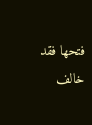فتحها فقد خالف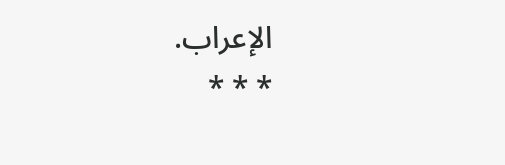الإعراب.
* * *